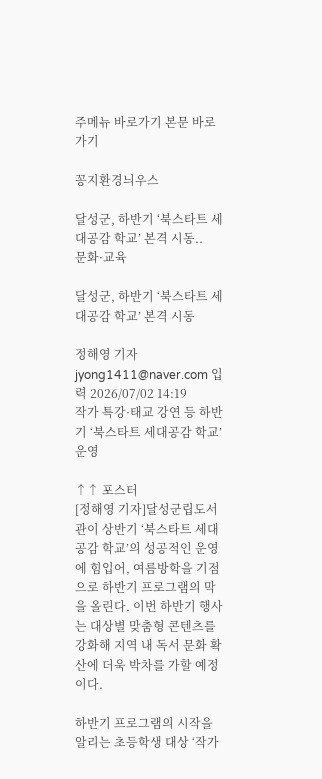주메뉴 바로가기 본문 바로가기

꽁지환경늬우스

달성군, 하반기 ‘북스타트 세대공감 학교’ 본격 시동..
문화·교육

달성군, 하반기 ‘북스타트 세대공감 학교’ 본격 시동

정해영 기자 jyong1411@naver.com 입력 2026/07/02 14:19
작가 특강·태교 강연 등 하반기 ‘북스타트 세대공감 학교’ 운영

↑↑ 포스터
[정해영 기자]달성군립도서관이 상반기 ‘북스타트 세대공감 학교’의 성공적인 운영에 힘입어, 여름방학을 기점으로 하반기 프로그램의 막을 올린다. 이번 하반기 행사는 대상별 맞춤형 콘텐츠를 강화해 지역 내 독서 문화 확산에 더욱 박차를 가할 예정이다.

하반기 프로그램의 시작을 알리는 초등학생 대상 ‘작가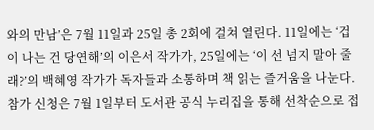와의 만남’은 7월 11일과 25일 총 2회에 걸쳐 열린다. 11일에는 ‘겁이 나는 건 당연해’의 이은서 작가가, 25일에는 ‘이 선 넘지 말아 줄래?’의 백혜영 작가가 독자들과 소통하며 책 읽는 즐거움을 나눈다. 참가 신청은 7월 1일부터 도서관 공식 누리집을 통해 선착순으로 접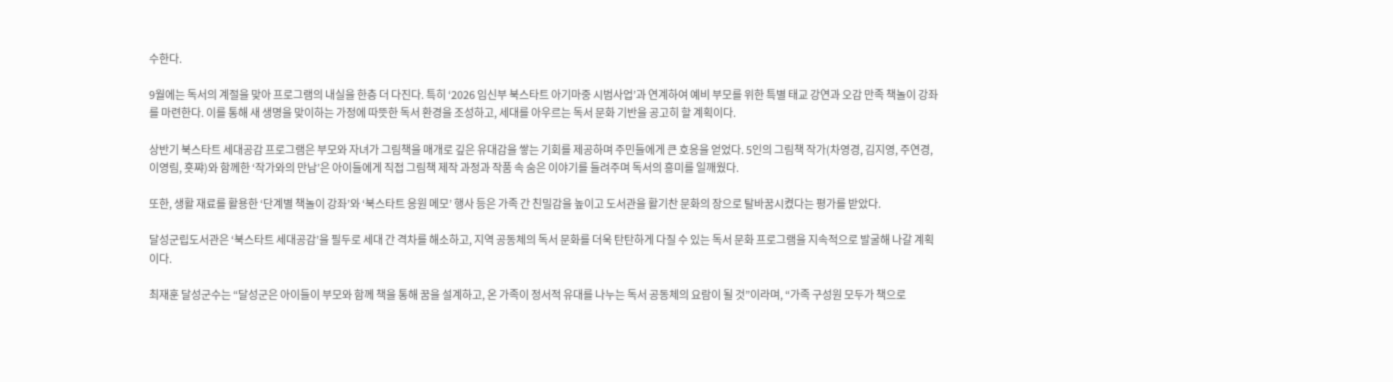수한다.

9월에는 독서의 계절을 맞아 프로그램의 내실을 한층 더 다진다. 특히 ‘2026 임신부 북스타트 아기마중 시범사업’과 연계하여 예비 부모를 위한 특별 태교 강연과 오감 만족 책놀이 강좌를 마련한다. 이를 통해 새 생명을 맞이하는 가정에 따뜻한 독서 환경을 조성하고, 세대를 아우르는 독서 문화 기반을 공고히 할 계획이다.

상반기 북스타트 세대공감 프로그램은 부모와 자녀가 그림책을 매개로 깊은 유대감을 쌓는 기회를 제공하며 주민들에게 큰 호응을 얻었다. 5인의 그림책 작가(차영경, 김지영, 주연경, 이영림, 흣쨔)와 함께한 ‘작가와의 만남’은 아이들에게 직접 그림책 제작 과정과 작품 속 숨은 이야기를 들려주며 독서의 흥미를 일깨웠다.

또한, 생활 재료를 활용한 ‘단계별 책놀이 강좌’와 ‘북스타트 응원 메모’ 행사 등은 가족 간 친밀감을 높이고 도서관을 활기찬 문화의 장으로 탈바꿈시켰다는 평가를 받았다.

달성군립도서관은 ‘북스타트 세대공감’을 필두로 세대 간 격차를 해소하고, 지역 공동체의 독서 문화를 더욱 탄탄하게 다질 수 있는 독서 문화 프로그램을 지속적으로 발굴해 나갈 계획이다.

최재훈 달성군수는 “달성군은 아이들이 부모와 함께 책을 통해 꿈을 설계하고, 온 가족이 정서적 유대를 나누는 독서 공동체의 요람이 될 것”이라며, “가족 구성원 모두가 책으로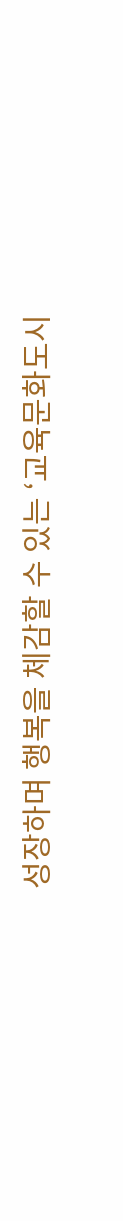성장하며 행복을 체감할 수 있는 ‘교육문화도시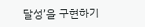달성’을 구현하기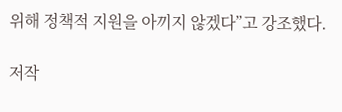위해 정책적 지원을 아끼지 않겠다”고 강조했다.

저작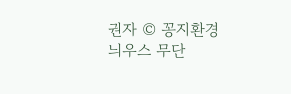권자 © 꽁지환경늬우스 무단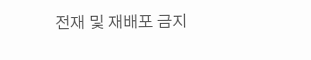전재 및 재배포 금지